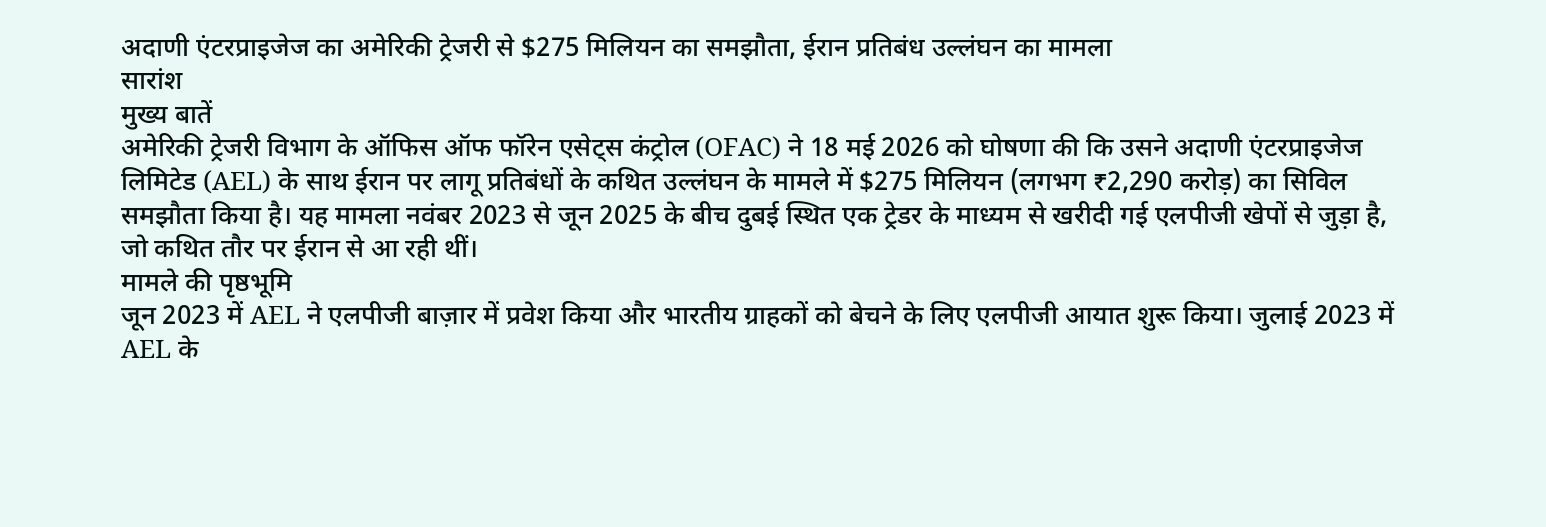अदाणी एंटरप्राइजेज का अमेरिकी ट्रेजरी से $275 मिलियन का समझौता, ईरान प्रतिबंध उल्लंघन का मामला
सारांश
मुख्य बातें
अमेरिकी ट्रेजरी विभाग के ऑफिस ऑफ फॉरेन एसेट्स कंट्रोल (OFAC) ने 18 मई 2026 को घोषणा की कि उसने अदाणी एंटरप्राइजेज लिमिटेड (AEL) के साथ ईरान पर लागू प्रतिबंधों के कथित उल्लंघन के मामले में $275 मिलियन (लगभग ₹2,290 करोड़) का सिविल समझौता किया है। यह मामला नवंबर 2023 से जून 2025 के बीच दुबई स्थित एक ट्रेडर के माध्यम से खरीदी गई एलपीजी खेपों से जुड़ा है, जो कथित तौर पर ईरान से आ रही थीं।
मामले की पृष्ठभूमि
जून 2023 में AEL ने एलपीजी बाज़ार में प्रवेश किया और भारतीय ग्राहकों को बेचने के लिए एलपीजी आयात शुरू किया। जुलाई 2023 में AEL के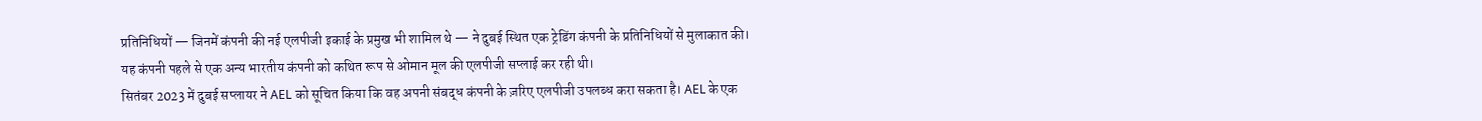प्रतिनिधियों — जिनमें कंपनी की नई एलपीजी इकाई के प्रमुख भी शामिल थे — ने दुबई स्थित एक ट्रेडिंग कंपनी के प्रतिनिधियों से मुलाकात की। यह कंपनी पहले से एक अन्य भारतीय कंपनी को कथित रूप से ओमान मूल की एलपीजी सप्लाई कर रही थी।
सितंबर 2023 में दुबई सप्लायर ने AEL को सूचित किया कि वह अपनी संबद्ध कंपनी के ज़रिए एलपीजी उपलब्ध करा सकता है। AEL के एक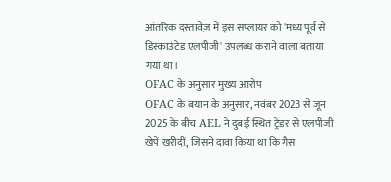आंतरिक दस्तावेज़ में इस सप्लायर को 'मध्य पूर्व से डिस्काउंटेड एलपीजी' उपलब्ध कराने वाला बताया गया था।
OFAC के अनुसार मुख्य आरोप
OFAC के बयान के अनुसार, नवंबर 2023 से जून 2025 के बीच AEL ने दुबई स्थित ट्रेडर से एलपीजी खेपें खरीदीं, जिसने दावा किया था कि गैस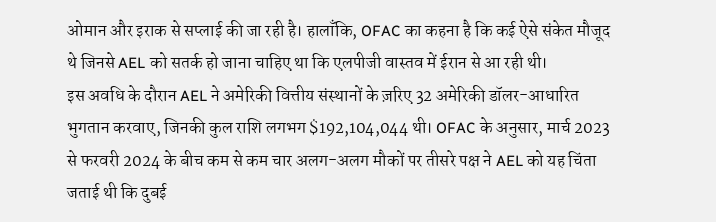ओमान और इराक से सप्लाई की जा रही है। हालाँकि, OFAC का कहना है कि कई ऐसे संकेत मौजूद थे जिनसे AEL को सतर्क हो जाना चाहिए था कि एलपीजी वास्तव में ईरान से आ रही थी।
इस अवधि के दौरान AEL ने अमेरिकी वित्तीय संस्थानों के ज़रिए 32 अमेरिकी डॉलर-आधारित भुगतान करवाए, जिनकी कुल राशि लगभग $192,104,044 थी। OFAC के अनुसार, मार्च 2023 से फरवरी 2024 के बीच कम से कम चार अलग-अलग मौकों पर तीसरे पक्ष ने AEL को यह चिंता जताई थी कि दुबई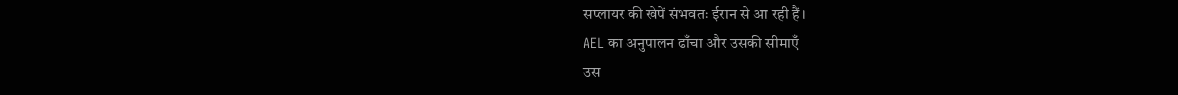सप्लायर की खेपें संभवतः ईरान से आ रही हैं।
AEL का अनुपालन ढाँचा और उसकी सीमाएँ
उस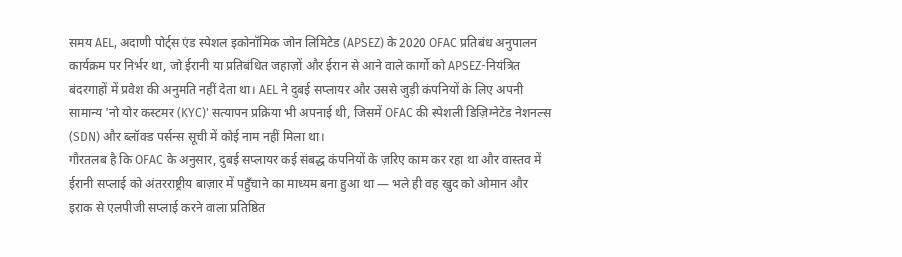समय AEL, अदाणी पोर्ट्स एंड स्पेशल इकोनॉमिक जोन लिमिटेड (APSEZ) के 2020 OFAC प्रतिबंध अनुपालन कार्यक्रम पर निर्भर था, जो ईरानी या प्रतिबंधित जहाज़ों और ईरान से आने वाले कार्गो को APSEZ-नियंत्रित बंदरगाहों में प्रवेश की अनुमति नहीं देता था। AEL ने दुबई सप्लायर और उससे जुड़ी कंपनियों के लिए अपनी सामान्य 'नो योर कस्टमर (KYC)' सत्यापन प्रक्रिया भी अपनाई थी, जिसमें OFAC की स्पेशली डिज़िग्नेटेड नेशनल्स (SDN) और ब्लॉक्ड पर्सन्स सूची में कोई नाम नहीं मिला था।
गौरतलब है कि OFAC के अनुसार, दुबई सप्लायर कई संबद्ध कंपनियों के ज़रिए काम कर रहा था और वास्तव में ईरानी सप्लाई को अंतरराष्ट्रीय बाज़ार में पहुँचाने का माध्यम बना हुआ था — भले ही वह खुद को ओमान और इराक से एलपीजी सप्लाई करने वाला प्रतिष्ठित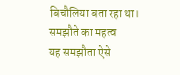बिचौलिया बता रहा था।
समझौते का महत्व
यह समझौता ऐसे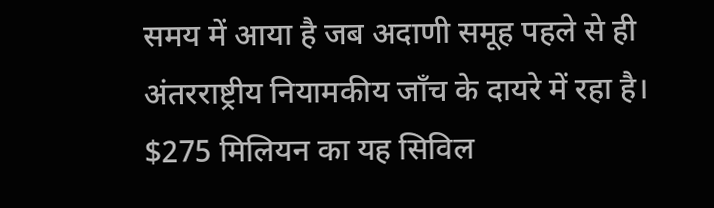समय में आया है जब अदाणी समूह पहले से ही अंतरराष्ट्रीय नियामकीय जाँच के दायरे में रहा है। $275 मिलियन का यह सिविल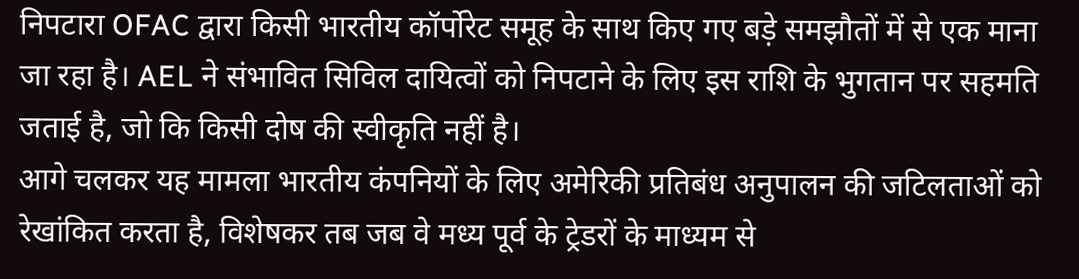निपटारा OFAC द्वारा किसी भारतीय कॉर्पोरेट समूह के साथ किए गए बड़े समझौतों में से एक माना जा रहा है। AEL ने संभावित सिविल दायित्वों को निपटाने के लिए इस राशि के भुगतान पर सहमति जताई है, जो कि किसी दोष की स्वीकृति नहीं है।
आगे चलकर यह मामला भारतीय कंपनियों के लिए अमेरिकी प्रतिबंध अनुपालन की जटिलताओं को रेखांकित करता है, विशेषकर तब जब वे मध्य पूर्व के ट्रेडरों के माध्यम से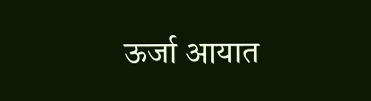ऊर्जा आयात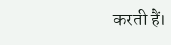करती हैं।